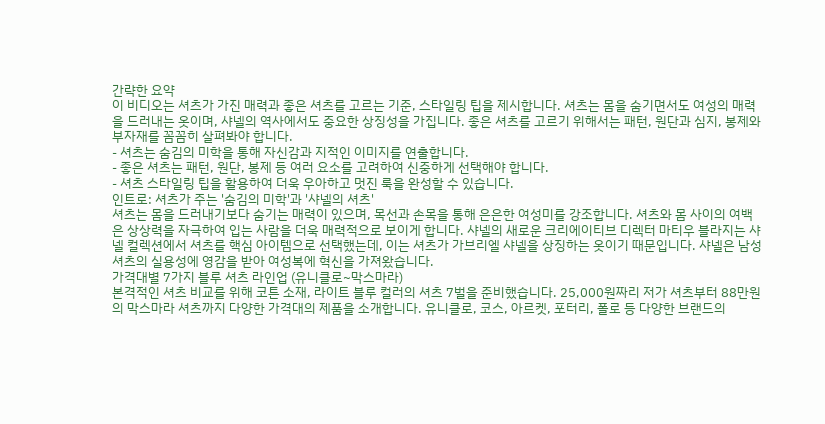간략한 요약
이 비디오는 셔츠가 가진 매력과 좋은 셔츠를 고르는 기준, 스타일링 팁을 제시합니다. 셔츠는 몸을 숨기면서도 여성의 매력을 드러내는 옷이며, 샤넬의 역사에서도 중요한 상징성을 가집니다. 좋은 셔츠를 고르기 위해서는 패턴, 원단과 심지, 봉제와 부자재를 꼼꼼히 살펴봐야 합니다.
- 셔츠는 숨김의 미학을 통해 자신감과 지적인 이미지를 연출합니다.
- 좋은 셔츠는 패턴, 원단, 봉제 등 여러 요소를 고려하여 신중하게 선택해야 합니다.
- 셔츠 스타일링 팁을 활용하여 더욱 우아하고 멋진 룩을 완성할 수 있습니다.
인트로: 셔츠가 주는 '숨김의 미학'과 '샤넬의 셔츠'
셔츠는 몸을 드러내기보다 숨기는 매력이 있으며, 목선과 손목을 통해 은은한 여성미를 강조합니다. 셔츠와 몸 사이의 여백은 상상력을 자극하여 입는 사람을 더욱 매력적으로 보이게 합니다. 샤넬의 새로운 크리에이티브 디렉터 마티우 블라지는 샤넬 컬렉션에서 셔츠를 핵심 아이템으로 선택했는데, 이는 셔츠가 가브리엘 샤넬을 상징하는 옷이기 때문입니다. 샤넬은 남성 셔츠의 실용성에 영감을 받아 여성복에 혁신을 가져왔습니다.
가격대별 7가지 블루 셔츠 라인업 (유니클로~막스마라)
본격적인 셔츠 비교를 위해 코튼 소재, 라이트 블루 컬러의 셔츠 7벌을 준비했습니다. 25,000원짜리 저가 셔츠부터 88만원의 막스마라 셔츠까지 다양한 가격대의 제품을 소개합니다. 유니클로, 코스, 아르켓, 포터리, 폴로 등 다양한 브랜드의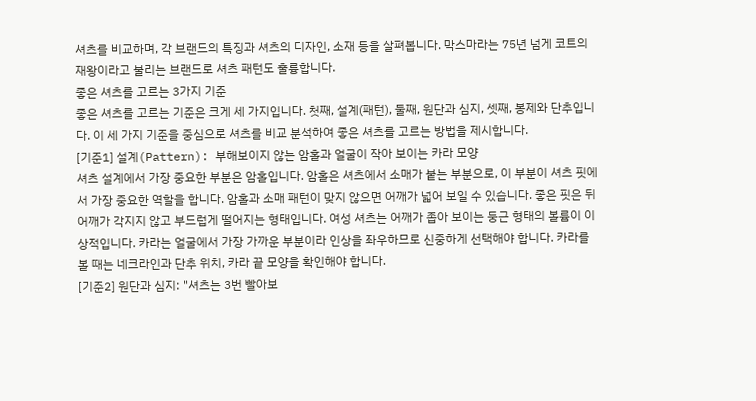셔츠를 비교하며, 각 브랜드의 특징과 셔츠의 디자인, 소재 등을 살펴봅니다. 막스마라는 75년 넘게 코트의 재왕이라고 불리는 브랜드로 셔츠 패턴도 훌륭합니다.
좋은 셔츠를 고르는 3가지 기준
좋은 셔츠를 고르는 기준은 크게 세 가지입니다. 첫째, 설계(패턴), 둘째, 원단과 심지, 셋째, 봉제와 단추입니다. 이 세 가지 기준을 중심으로 셔츠를 비교 분석하여 좋은 셔츠를 고르는 방법을 제시합니다.
[기준1] 설계(Pattern): 부해보이지 않는 암홀과 얼굴이 작아 보이는 카라 모양
셔츠 설계에서 가장 중요한 부분은 암홀입니다. 암홀은 셔츠에서 소매가 붙는 부분으로, 이 부분이 셔츠 핏에서 가장 중요한 역할을 합니다. 암홀과 소매 패턴이 맞지 않으면 어깨가 넓어 보일 수 있습니다. 좋은 핏은 뒤 어깨가 각지지 않고 부드럽게 떨어지는 형태입니다. 여성 셔츠는 어깨가 좁아 보이는 둥근 형태의 볼륨이 이상적입니다. 카라는 얼굴에서 가장 가까운 부분이라 인상을 좌우하므로 신중하게 선택해야 합니다. 카라를 볼 때는 네크라인과 단추 위치, 카라 끝 모양을 확인해야 합니다.
[기준2] 원단과 심지: "셔츠는 3번 빨아보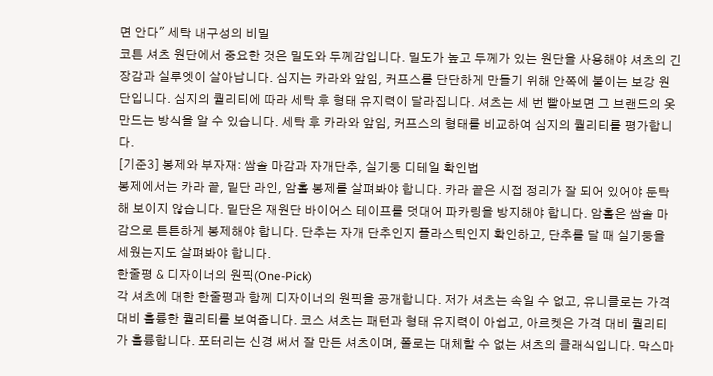면 안다" 세탁 내구성의 비밀
코튼 셔츠 원단에서 중요한 것은 밀도와 두께감입니다. 밀도가 높고 두께가 있는 원단을 사용해야 셔츠의 긴장감과 실루엣이 살아납니다. 심지는 카라와 앞임, 커프스를 단단하게 만들기 위해 안쪽에 붙이는 보강 원단입니다. 심지의 퀄리티에 따라 세탁 후 형태 유지력이 달라집니다. 셔츠는 세 번 빨아보면 그 브랜드의 옷 만드는 방식을 알 수 있습니다. 세탁 후 카라와 앞임, 커프스의 형태를 비교하여 심지의 퀄리티를 평가합니다.
[기준3] 봉제와 부자재: 쌈솔 마감과 자개단추, 실기둥 디테일 확인법
봉제에서는 카라 끝, 밑단 라인, 암홀 봉제를 살펴봐야 합니다. 카라 끝은 시접 정리가 잘 되어 있어야 둔탁해 보이지 않습니다. 밑단은 재원단 바이어스 테이프를 덧대어 파카링을 방지해야 합니다. 암홀은 쌈솔 마감으로 튼튼하게 봉제해야 합니다. 단추는 자개 단추인지 플라스틱인지 확인하고, 단추를 달 때 실기둥을 세웠는지도 살펴봐야 합니다.
한줄평 & 디자이너의 원픽(One-Pick)
각 셔츠에 대한 한줄평과 함께 디자이너의 원픽을 공개합니다. 저가 셔츠는 속일 수 없고, 유니클로는 가격 대비 훌륭한 퀄리티를 보여줍니다. 코스 셔츠는 패턴과 형태 유지력이 아쉽고, 아르켓은 가격 대비 퀄리티가 훌륭합니다. 포터리는 신경 써서 잘 만든 셔츠이며, 폴로는 대체할 수 없는 셔츠의 클래식입니다. 막스마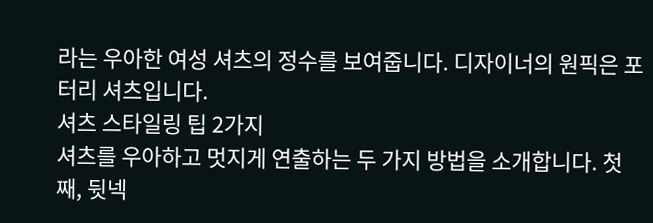라는 우아한 여성 셔츠의 정수를 보여줍니다. 디자이너의 원픽은 포터리 셔츠입니다.
셔츠 스타일링 팁 2가지
셔츠를 우아하고 멋지게 연출하는 두 가지 방법을 소개합니다. 첫째, 뒷넥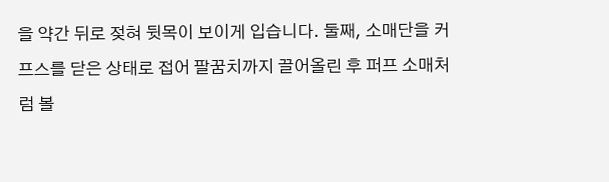을 약간 뒤로 젖혀 뒷목이 보이게 입습니다. 둘째, 소매단을 커프스를 닫은 상태로 접어 팔꿈치까지 끌어올린 후 퍼프 소매처럼 볼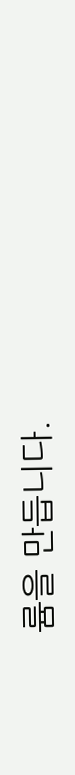륨을 만듭니다.